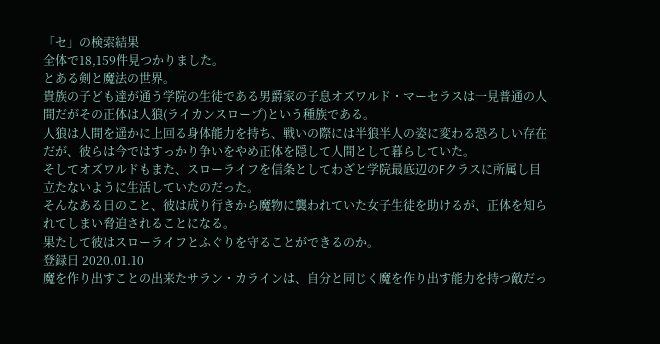「セ」の検索結果
全体で18,159件見つかりました。
とある剣と魔法の世界。
貴族の子ども達が通う学院の生徒である男爵家の子息オズワルド・マーセラスは一見普通の人間だがその正体は人狼(ライカンスロープ)という種族である。
人狼は人間を遥かに上回る身体能力を持ち、戦いの際には半狼半人の姿に変わる恐ろしい存在だが、彼らは今ではすっかり争いをやめ正体を隠して人間として暮らしていた。
そしてオズワルドもまた、スローライフを信条としてわざと学院最底辺のFクラスに所属し目立たないように生活していたのだった。
そんなある日のこと、彼は成り行きから魔物に襲われていた女子生徒を助けるが、正体を知られてしまい脅迫されることになる。
果たして彼はスローライフとふぐりを守ることができるのか。
登録日 2020.01.10
魔を作り出すことの出来たサラン・カラインは、自分と同じく魔を作り出す能力を持つ敵だっ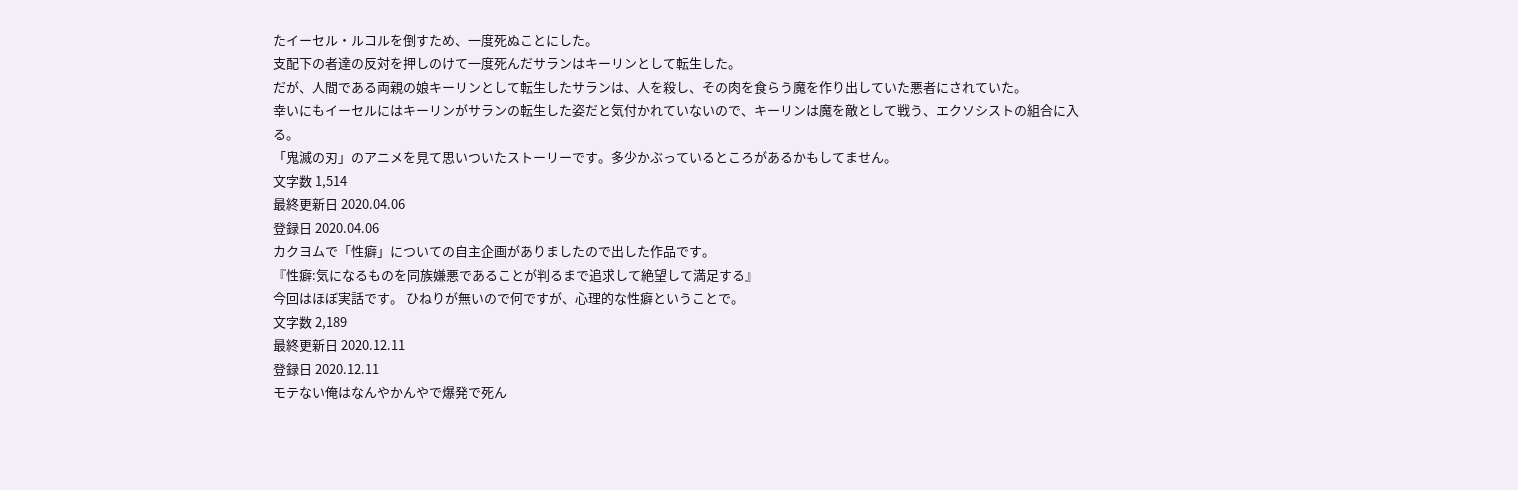たイーセル・ルコルを倒すため、一度死ぬことにした。
支配下の者達の反対を押しのけて一度死んだサランはキーリンとして転生した。
だが、人間である両親の娘キーリンとして転生したサランは、人を殺し、その肉を食らう魔を作り出していた悪者にされていた。
幸いにもイーセルにはキーリンがサランの転生した姿だと気付かれていないので、キーリンは魔を敵として戦う、エクソシストの組合に入る。
「鬼滅の刃」のアニメを見て思いついたストーリーです。多少かぶっているところがあるかもしてません。
文字数 1,514
最終更新日 2020.04.06
登録日 2020.04.06
カクヨムで「性癖」についての自主企画がありましたので出した作品です。
『性癖:気になるものを同族嫌悪であることが判るまで追求して絶望して満足する』
今回はほぼ実話です。 ひねりが無いので何ですが、心理的な性癖ということで。
文字数 2,189
最終更新日 2020.12.11
登録日 2020.12.11
モテない俺はなんやかんやで爆発で死ん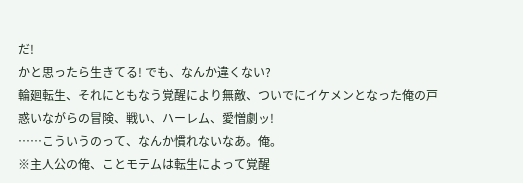だ!
かと思ったら生きてる! でも、なんか違くない?
輪廻転生、それにともなう覚醒により無敵、ついでにイケメンとなった俺の戸惑いながらの冒険、戦い、ハーレム、愛憎劇ッ!
……こういうのって、なんか慣れないなあ。俺。
※主人公の俺、ことモテムは転生によって覚醒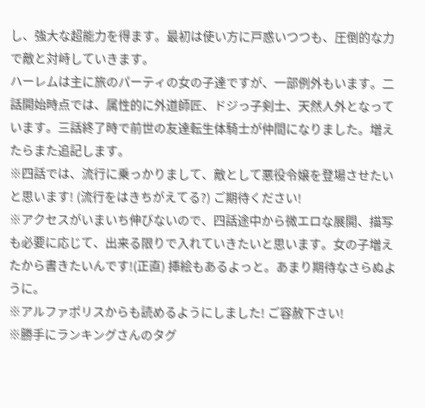し、強大な超能力を得ます。最初は使い方に戸惑いつつも、圧倒的な力で敵と対峙していきます。
ハーレムは主に旅のパーティの女の子達ですが、一部例外もいます。二話開始時点では、属性的に外道師匠、ドジっ子剣士、天然人外となっています。三話終了時で前世の友達転生体騎士が仲間になりました。増えたらまた追記します。
※四話では、流行に乗っかりまして、敵として悪役令嬢を登場させたいと思います! (流行をはきちがえてる?) ご期待ください!
※アクセスがいまいち伸びないので、四話途中から微エロな展開、描写も必要に応じて、出来る限りで入れていきたいと思います。女の子増えたから書きたいんです!(正直) 挿絵もあるよっと。あまり期待なさらぬように。
※アルファポリスからも読めるようにしました! ご容赦下さい!
※勝手にランキングさんのタグ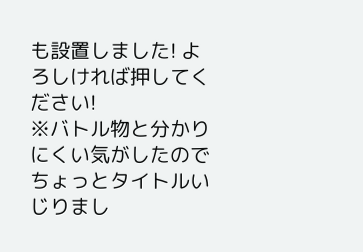も設置しました! よろしければ押してください!
※バトル物と分かりにくい気がしたのでちょっとタイトルいじりまし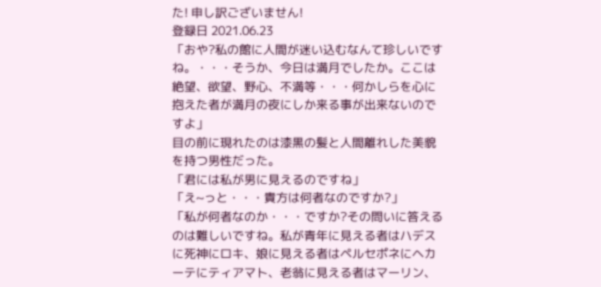た! 申し訳ございません!
登録日 2021.06.23
「おや?私の館に人間が迷い込むなんて珍しいですね。・・・そうか、今日は満月でしたか。ここは絶望、欲望、野心、不満等・・・何かしらを心に抱えた者が満月の夜にしか来る事が出来ないのですよ」
目の前に現れたのは漆黒の髪と人間離れした美貌を持つ男性だった。
「君には私が男に見えるのですね」
「え~っと・・・貴方は何者なのですか?」
「私が何者なのか・・・ですか?その問いに答えるのは難しいですね。私が青年に見える者はハデスに死神にロキ、娘に見える者はペルセポネにヘカーテにティアマト、老翁に見える者はマーリン、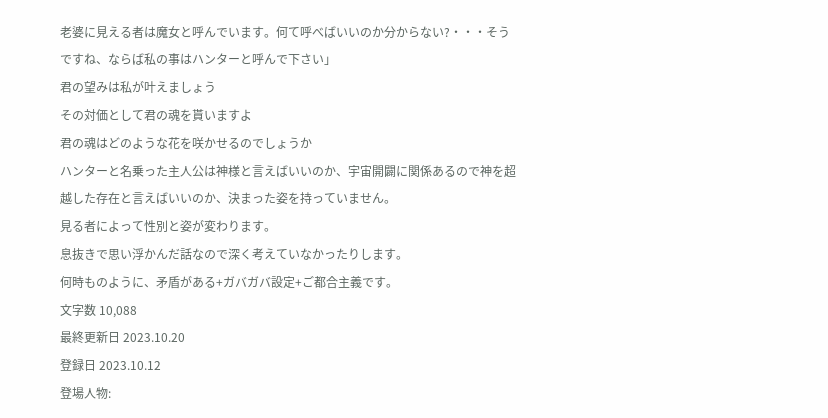老婆に見える者は魔女と呼んでいます。何て呼べばいいのか分からない?・・・そうですね、ならば私の事はハンターと呼んで下さい」
君の望みは私が叶えましょう
その対価として君の魂を貰いますよ
君の魂はどのような花を咲かせるのでしょうか
ハンターと名乗った主人公は神様と言えばいいのか、宇宙開闢に関係あるので神を超越した存在と言えばいいのか、決まった姿を持っていません。
見る者によって性別と姿が変わります。
息抜きで思い浮かんだ話なので深く考えていなかったりします。
何時ものように、矛盾がある+ガバガバ設定+ご都合主義です。
文字数 10,088
最終更新日 2023.10.20
登録日 2023.10.12
登場人物: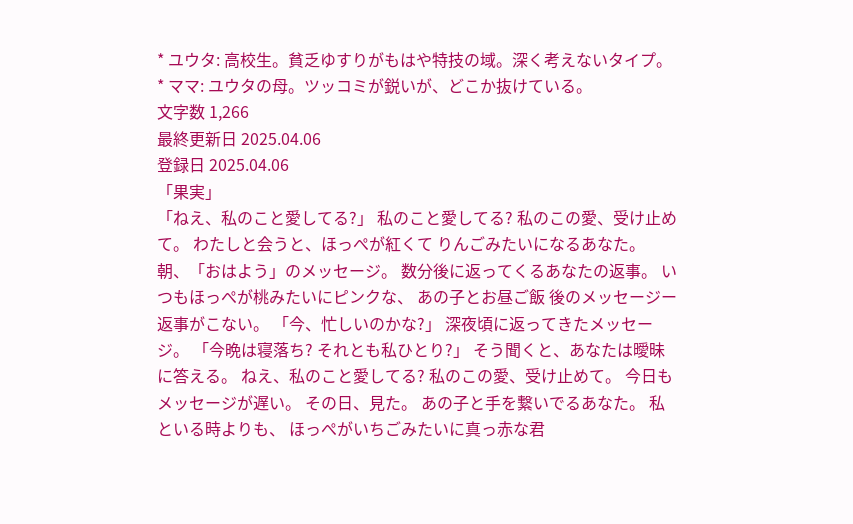* ユウタ: 高校生。貧乏ゆすりがもはや特技の域。深く考えないタイプ。
* ママ: ユウタの母。ツッコミが鋭いが、どこか抜けている。
文字数 1,266
最終更新日 2025.04.06
登録日 2025.04.06
「果実」
「ねえ、私のこと愛してる?」 私のこと愛してる? 私のこの愛、受け止めて。 わたしと会うと、ほっぺが紅くて りんごみたいになるあなた。 朝、「おはよう」のメッセージ。 数分後に返ってくるあなたの返事。 いつもほっぺが桃みたいにピンクな、 あの子とお昼ご飯 後のメッセージー返事がこない。 「今、忙しいのかな?」 深夜頃に返ってきたメッセージ。 「今晩は寝落ち? それとも私ひとり?」 そう聞くと、あなたは曖昧に答える。 ねえ、私のこと愛してる? 私のこの愛、受け止めて。 今日もメッセージが遅い。 その日、見た。 あの子と手を繋いでるあなた。 私といる時よりも、 ほっぺがいちごみたいに真っ赤な君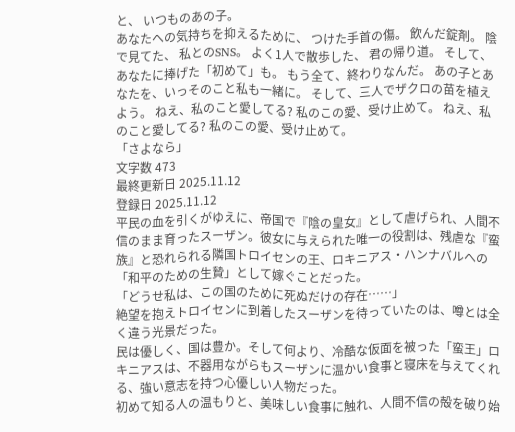と、 いつものあの子。
あなたへの気持ちを抑えるために、 つけた手首の傷。 飲んだ錠剤。 陰で見てた、 私とのSNS。 よく1人で散歩した、 君の帰り道。 そして、あなたに捧げた「初めて」も。 もう全て、終わりなんだ。 あの子とあなたを、いっそのこと私も一緒に。 そして、三人でザクロの苗を植えよう。 ねえ、私のこと愛してる? 私のこの愛、受け止めて。 ねえ、私のこと愛してる? 私のこの愛、受け止めて。
「さよなら」
文字数 473
最終更新日 2025.11.12
登録日 2025.11.12
平民の血を引くがゆえに、帝国で『陰の皇女』として虐げられ、人間不信のまま育ったスーザン。彼女に与えられた唯一の役割は、残虐な『蛮族』と恐れられる隣国トロイセンの王、ロキニアス・ハンナバルへの「和平のための生贄」として嫁ぐことだった。
「どうせ私は、この国のために死ぬだけの存在……」
絶望を抱えトロイセンに到着したスーザンを待っていたのは、噂とは全く違う光景だった。
民は優しく、国は豊か。そして何より、冷酷な仮面を被った「蛮王」ロキニアスは、不器用ながらもスーザンに温かい食事と寝床を与えてくれる、強い意志を持つ心優しい人物だった。
初めて知る人の温もりと、美味しい食事に触れ、人間不信の殻を破り始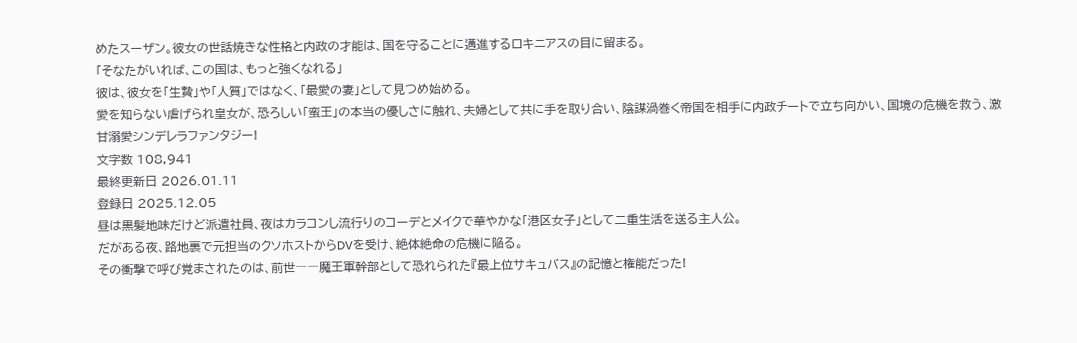めたスーザン。彼女の世話焼きな性格と内政の才能は、国を守ることに邁進するロキニアスの目に留まる。
「そなたがいれば、この国は、もっと強くなれる」
彼は、彼女を「生贄」や「人質」ではなく、「最愛の妻」として見つめ始める。
愛を知らない虐げられ皇女が、恐ろしい「蛮王」の本当の優しさに触れ、夫婦として共に手を取り合い、陰謀渦巻く帝国を相手に内政チートで立ち向かい、国境の危機を救う、激甘溺愛シンデレラファンタジー!
文字数 108,941
最終更新日 2026.01.11
登録日 2025.12.05
昼は黒髪地味だけど派遣社員、夜はカラコンし流行りのコーデとメイクで華やかな「港区女子」として二重生活を送る主人公。
だがある夜、路地裏で元担当のクソホストからDVを受け、絶体絶命の危機に陥る。
その衝撃で呼び覚まされたのは、前世――魔王軍幹部として恐れられた『最上位サキュバス』の記憶と権能だった!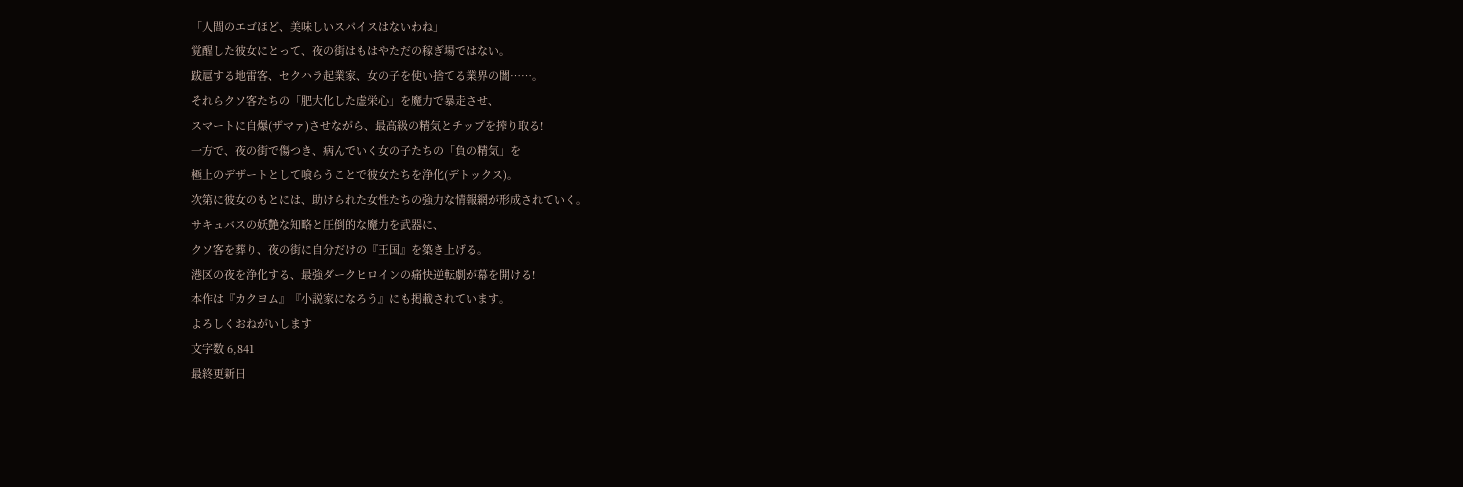「人間のエゴほど、美味しいスパイスはないわね」
覚醒した彼女にとって、夜の街はもはやただの稼ぎ場ではない。
跋扈する地雷客、セクハラ起業家、女の子を使い捨てる業界の闇……。
それらクソ客たちの「肥大化した虚栄心」を魔力で暴走させ、
スマートに自爆(ザマァ)させながら、最高級の精気とチップを搾り取る!
一方で、夜の街で傷つき、病んでいく女の子たちの「負の精気」を
極上のデザートとして喰らうことで彼女たちを浄化(デトックス)。
次第に彼女のもとには、助けられた女性たちの強力な情報網が形成されていく。
サキュバスの妖艶な知略と圧倒的な魔力を武器に、
クソ客を葬り、夜の街に自分だけの『王国』を築き上げる。
港区の夜を浄化する、最強ダークヒロインの痛快逆転劇が幕を開ける!
本作は『カクヨム』『小説家になろう』にも掲載されています。
よろしくおねがいします
文字数 6,841
最終更新日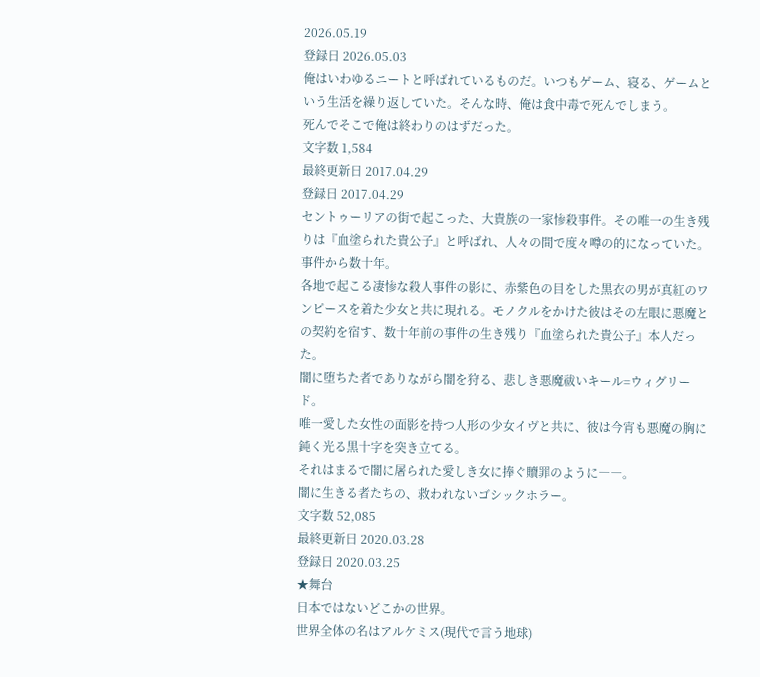2026.05.19
登録日 2026.05.03
俺はいわゆるニートと呼ばれているものだ。いつもゲーム、寝る、ゲームという生活を繰り返していた。そんな時、俺は食中毒で死んでしまう。
死んでそこで俺は終わりのはずだった。
文字数 1,584
最終更新日 2017.04.29
登録日 2017.04.29
セントゥーリアの街で起こった、大貴族の一家惨殺事件。その唯一の生き残りは『血塗られた貴公子』と呼ばれ、人々の間で度々噂の的になっていた。
事件から数十年。
各地で起こる凄惨な殺人事件の影に、赤紫色の目をした黒衣の男が真紅のワンピースを着た少女と共に現れる。モノクルをかけた彼はその左眼に悪魔との契約を宿す、数十年前の事件の生き残り『血塗られた貴公子』本人だった。
闇に堕ちた者でありながら闇を狩る、悲しき悪魔祓いキール=ウィグリード。
唯一愛した女性の面影を持つ人形の少女イヴと共に、彼は今宵も悪魔の胸に鈍く光る黒十字を突き立てる。
それはまるで闇に屠られた愛しき女に捧ぐ贖罪のように――。
闇に生きる者たちの、救われないゴシックホラー。
文字数 52,085
最終更新日 2020.03.28
登録日 2020.03.25
★舞台
日本ではないどこかの世界。
世界全体の名はアルケミス(現代で言う地球)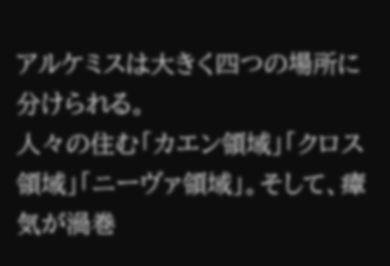アルケミスは大きく四つの場所に分けられる。
人々の住む「カエン領域」「クロス領域」「ニーヴァ領域」。そして、瘴気が渦巻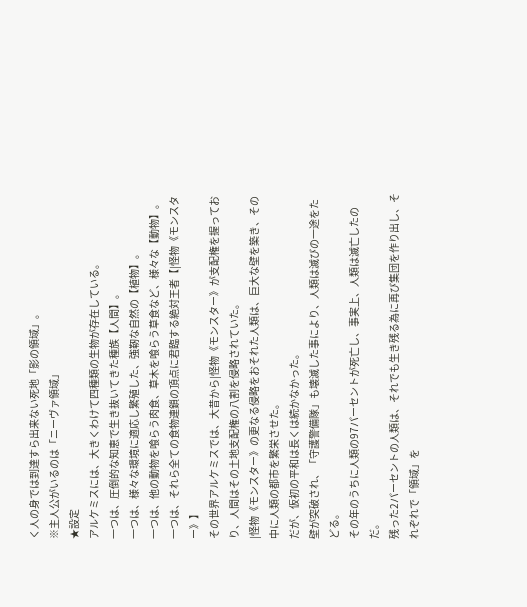く人の身では到達すら出来ない死地「影の領域」。
※主人公がいるのは「ニーヴァ領域」
★設定
アルケミスには、大きくわけて四種類の生物が存在している。
一つは、圧倒的な知恵で生き抜いてきた種族【人間】。
一つは、様々な環境に適応し繁殖した、強靭な自然の【植物】。
一つは、他の動物を喰らう肉食、草木を喰らう草食など、様々な【動物】。
一つは、それら全ての食物連鎖の頂点に君臨する絶対王者【|怪物《モンスター》】
その世界アルケミスでは、大昔から|怪物《モンスター》が支配権を握っており、人間はその土地支配権の八割を侵略されていた。
|怪物《モンスター》の更なる侵略をおそれた人類は、巨大な壁を築き、その中に人類の都市を繁栄させた。
だが、仮初の平和は長くは続かなかった。
壁が突破され、「守護警備隊」も壊滅した事により、人類は滅びの一途をたどる。
その年のうちに人類の97パーセントが死亡し、事実上、人類は滅亡したのだ。
残った2パーセントの人類は、それでも生き残る為に再び集団を作り出し、それぞれで「領域」を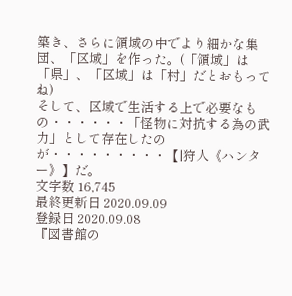築き、さらに領域の中でより細かな集団、「区域」を作った。(「領域」は「県」、「区域」は「村」だとおもってね)
そして、区域で生活する上で必要なもの・・・・・・「怪物に対抗する為の武力」として存在したのが・・・・・・・・・【|狩人《ハンター》】だ。
文字数 16,745
最終更新日 2020.09.09
登録日 2020.09.08
『図書館の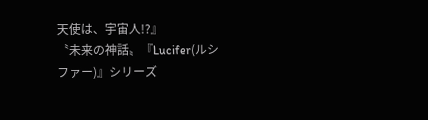天使は、宇宙人!?』
〝未来の神話〟『Lucifer(ルシファー)』シリーズ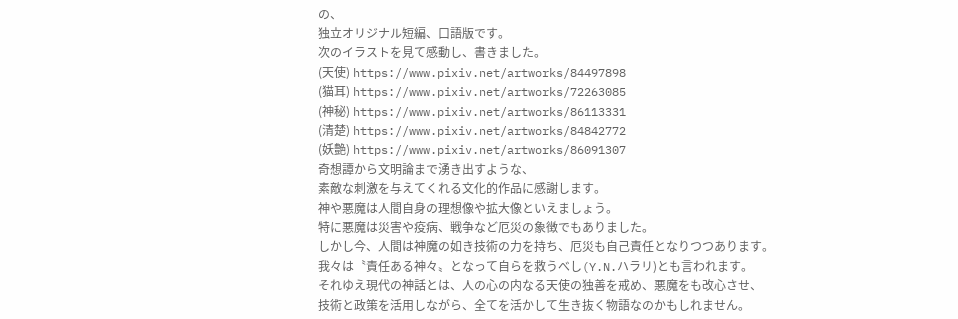の、
独立オリジナル短編、口語版です。
次のイラストを見て感動し、書きました。
(天使) https://www.pixiv.net/artworks/84497898
(猫耳) https://www.pixiv.net/artworks/72263085
(神秘) https://www.pixiv.net/artworks/86113331
(清楚) https://www.pixiv.net/artworks/84842772
(妖艶) https://www.pixiv.net/artworks/86091307
奇想譚から文明論まで湧き出すような、
素敵な刺激を与えてくれる文化的作品に感謝します。
神や悪魔は人間自身の理想像や拡大像といえましょう。
特に悪魔は災害や疫病、戦争など厄災の象徴でもありました。
しかし今、人間は神魔の如き技術の力を持ち、厄災も自己責任となりつつあります。
我々は〝責任ある神々〟となって自らを救うべし(Y.N.ハラリ)とも言われます。
それゆえ現代の神話とは、人の心の内なる天使の独善を戒め、悪魔をも改心させ、
技術と政策を活用しながら、全てを活かして生き抜く物語なのかもしれません。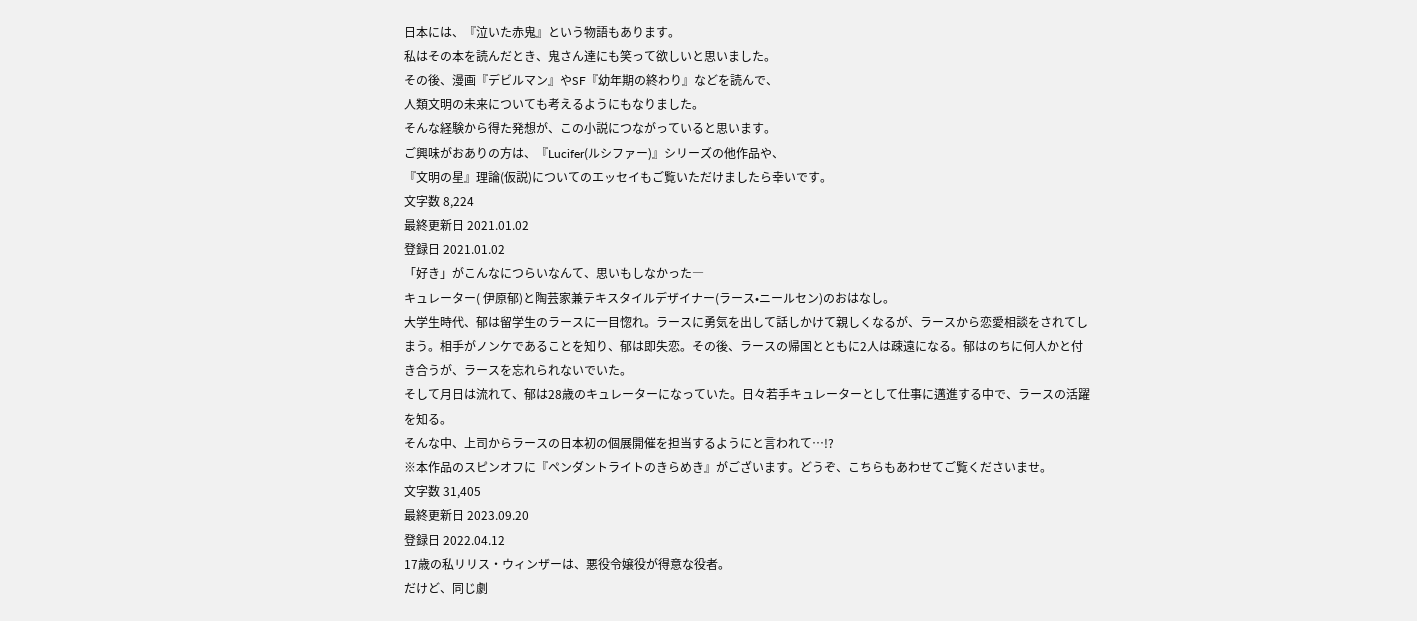日本には、『泣いた赤鬼』という物語もあります。
私はその本を読んだとき、鬼さん達にも笑って欲しいと思いました。
その後、漫画『デビルマン』やSF『幼年期の終わり』などを読んで、
人類文明の未来についても考えるようにもなりました。
そんな経験から得た発想が、この小説につながっていると思います。
ご興味がおありの方は、『Lucifer(ルシファー)』シリーズの他作品や、
『文明の星』理論(仮説)についてのエッセイもご覧いただけましたら幸いです。
文字数 8,224
最終更新日 2021.01.02
登録日 2021.01.02
「好き」がこんなにつらいなんて、思いもしなかった―
キュレーター( 伊原郁)と陶芸家兼テキスタイルデザイナー(ラース•ニールセン)のおはなし。
大学生時代、郁は留学生のラースに一目惚れ。ラースに勇気を出して話しかけて親しくなるが、ラースから恋愛相談をされてしまう。相手がノンケであることを知り、郁は即失恋。その後、ラースの帰国とともに2人は疎遠になる。郁はのちに何人かと付き合うが、ラースを忘れられないでいた。
そして月日は流れて、郁は28歳のキュレーターになっていた。日々若手キュレーターとして仕事に邁進する中で、ラースの活躍を知る。
そんな中、上司からラースの日本初の個展開催を担当するようにと言われて…!?
※本作品のスピンオフに『ペンダントライトのきらめき』がございます。どうぞ、こちらもあわせてご覧くださいませ。
文字数 31,405
最終更新日 2023.09.20
登録日 2022.04.12
17歳の私リリス・ウィンザーは、悪役令嬢役が得意な役者。
だけど、同じ劇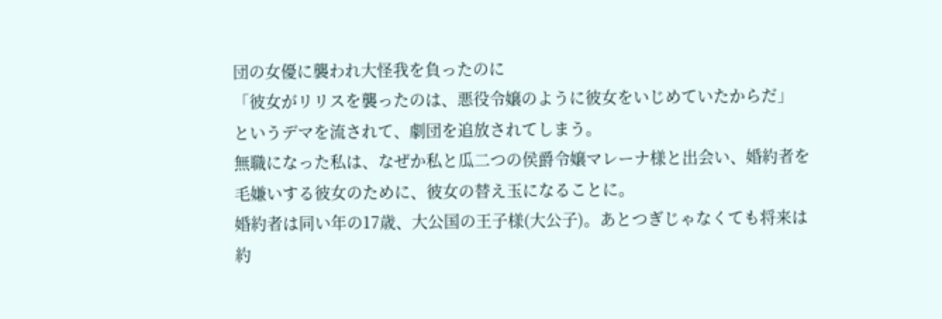団の女優に襲われ大怪我を負ったのに
「彼女がリリスを襲ったのは、悪役令嬢のように彼女をいじめていたからだ」
というデマを流されて、劇団を追放されてしまう。
無職になった私は、なぜか私と瓜二つの侯爵令嬢マレーナ様と出会い、婚約者を毛嫌いする彼女のために、彼女の替え玉になることに。
婚約者は同い年の17歳、大公国の王子様(大公子)。あとつぎじゃなくても将来は約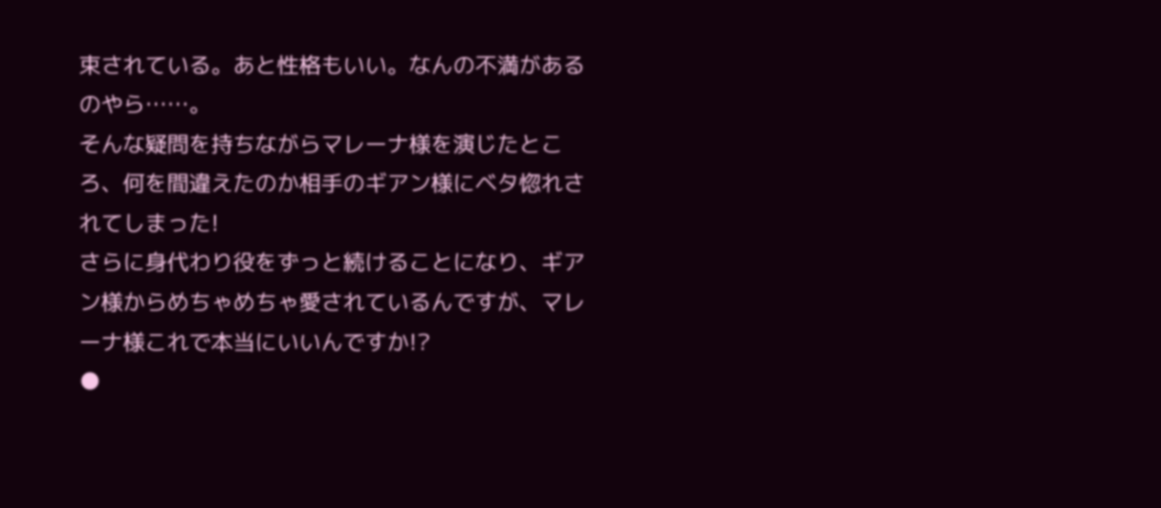束されている。あと性格もいい。なんの不満があるのやら……。
そんな疑問を持ちながらマレーナ様を演じたところ、何を間違えたのか相手のギアン様にベタ惚れされてしまった!
さらに身代わり役をずっと続けることになり、ギアン様からめちゃめちゃ愛されているんですが、マレーナ様これで本当にいいんですか!?
●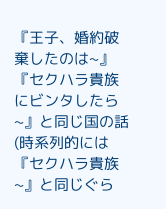『王子、婚約破棄したのは~』『セクハラ貴族にビンタしたら~』と同じ国の話(時系列的には『セクハラ貴族~』と同じぐら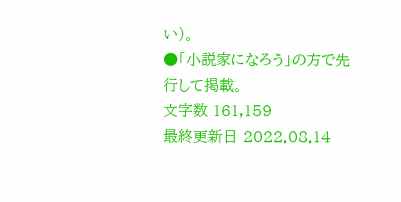い)。
●「小説家になろう」の方で先行して掲載。
文字数 161,159
最終更新日 2022.08.14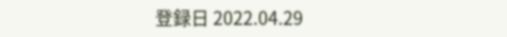登録日 2022.04.29